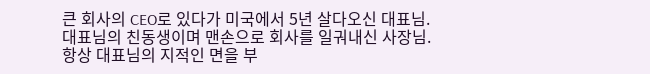큰 회사의 CEO로 있다가 미국에서 5년 살다오신 대표님.
대표님의 친동생이며 맨손으로 회사를 일궈내신 사장님.
항상 대표님의 지적인 면을 부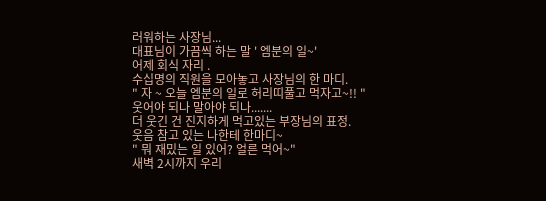러워하는 사장님...
대표님이 가끔씩 하는 말 ' 엠분의 일~'
어제 회식 자리 .
수십명의 직원을 모아놓고 사장님의 한 마디.
" 자 ~ 오늘 엠분의 일로 허리띠풀고 먹자고~!! "
웃어야 되나 말아야 되나.......
더 웃긴 건 진지하게 먹고있는 부장님의 표정.
웃음 참고 있는 나한테 한마디~
" 뭐 재밌는 일 있어? 얼른 먹어~"
새벽 2시까지 우리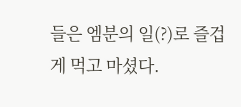들은 엠분의 일(?)로 즐겁게 먹고 마셨다.